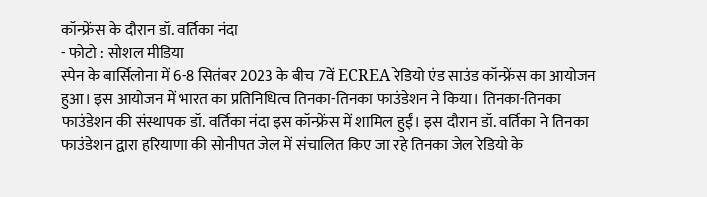कॉन्फ्रेंस के दौरान डॉ. वर्तिका नंदा
- फोटो : सोशल मीडिया
स्पेन के बार्सिलोना में 6-8 सितंबर 2023 के बीच 7वें ECREA रेडियो एंड साउंड कॉन्फ्रेंस का आयोजन हुआ। इस आयोजन में भारत का प्रतिनिधित्व तिनका-तिनका फाउंडेशन ने किया। तिनका-तिनका फाउंडेशन की संस्थापक डॉ. वर्तिका नंदा इस कॉन्फ्रेंस में शामिल हुईं। इस दौरान डॉ. वर्तिका ने तिनका फाउंडेशन द्वारा हरियाणा की सोनीपत जेल में संचालित किए जा रहे तिनका जेल रेडियो के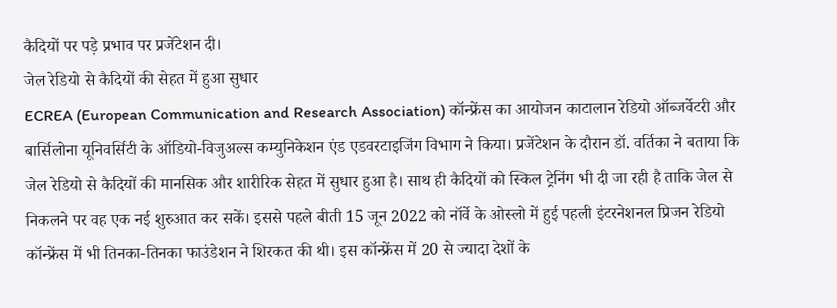कैदियों पर पड़े प्रभाव पर प्रजेंटेशन दी।
जेल रेडियो से कैदियों की सेहत में हुआ सुधार
ECREA (European Communication and Research Association) कॉन्फ्रेंस का आयोजन काटालान रेडियो ऑब्जर्वेटरी और बार्सिलोना यूनिवर्सिटी के ऑडियो-विजुअल्स कम्युनिकेशन एंड एडवरटाइजिंग विभाग ने किया। प्रजेंटेशन के दौरान डॉ. वर्तिका ने बताया कि जेल रेडियो से कैदियों की मानसिक और शारीरिक सेहत में सुधार हुआ है। साथ ही कैदियों को स्किल ट्रेनिंग भी दी जा रही है ताकि जेल से निकलने पर वह एक नई शुरुआत कर सकें। इससे पहले बीती 15 जून 2022 को नॉर्वे के ओस्लो में हुई पहली इंटरनेशनल प्रिजन रेडियो कॉन्फ्रेंस में भी तिनका-तिनका फाउंडेशन ने शिरकत की थी। इस कॉन्फ्रेंस में 20 से ज्यादा देशों के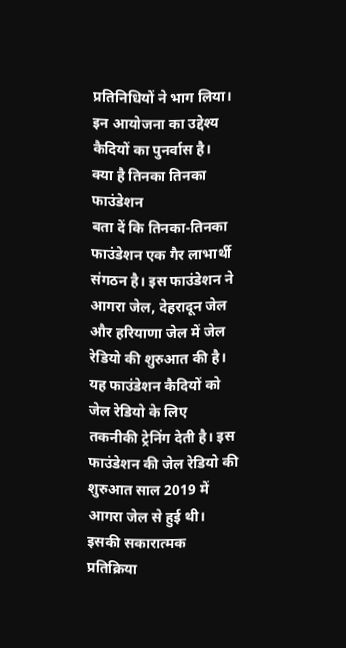प्रतिनिधियों ने भाग लिया। इन आयोजना का उद्देश्य कैदियों का पुनर्वास है।
क्या है तिनका तिनका फाउंडेशन
बता दें कि तिनका-तिनका फाउंडेशन एक गैर लाभार्थी संगठन है। इस फाउंडेशन ने आगरा जेल, देहरादून जेल और हरियाणा जेल में जेल रेडियो की शुरुआत की है। यह फाउंडेशन कैदियों को जेल रेडियो के लिए तकनीकी ट्रेनिंग देती है। इस फाउंडेशन की जेल रेडियो की शुरुआत साल 2019 में आगरा जेल से हुई थी। इसकी सकारात्मक प्रतिक्रिया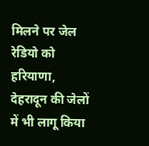मिलने पर जेल रेडियो को हरियाणा, देहरादून की जेलों में भी लागू किया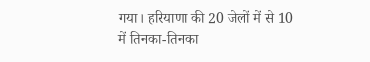गया। हरियाणा की 20 जेलों में से 10 में तिनका-तिनका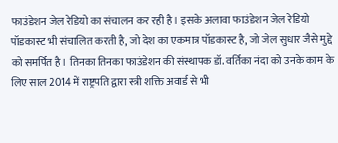फाउंडेशन जेल रेडियो का संचालन कर रही है। इसके अलावा फाउंडेशन जेल रेडियो पॉडकास्ट भी संचालित करती है, जो देश का एकमात्र पॉडकास्ट है, जो जेल सुधार जैसे मुद्दे को समर्पित है। तिनका तिनका फाउंडेशन की संस्थापक डॉ. वर्तिका नंदा को उनके काम के लिए साल 2014 में राष्ट्रपति द्वारा स्त्री शक्ति अवार्ड से भी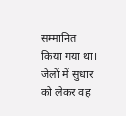सम्मानित किया गया था। जेलों में सुधार को लेकर वह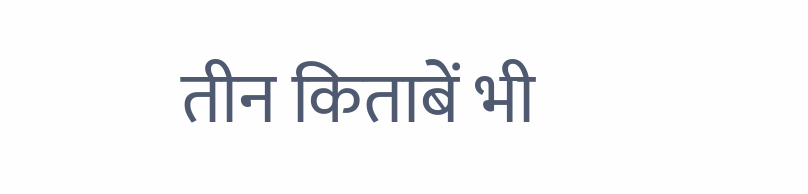तीन किताबें भी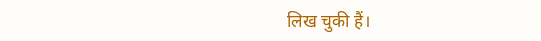लिख चुकी हैं।